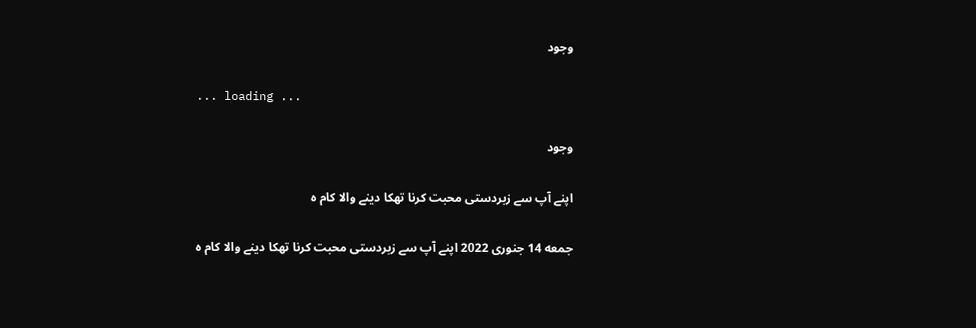وجود

... loading ...

وجود

اپنے آپ سے زبردستی محبت کرنا تھکا دینے والا کام ہ

جمعه 14 جنوری 2022 اپنے آپ سے زبردستی محبت کرنا تھکا دینے والا کام ہ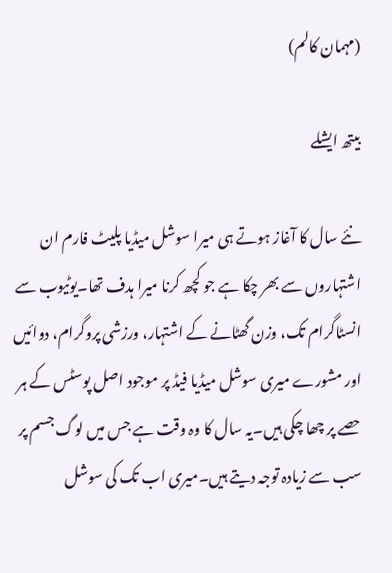(مہمان کالم)

بیتھ ایشلے

نئے سال کا آغاز ہوتے ہی میرا سوشل میڈیا پلیٹ فارم ان اشتہاروں سے بھر چکا ہے جو کچھ کرنا میرا ہدف تھا۔یوٹیوب سے انسٹاگرام تک، وزن گھٹانے کے اشتہار، ورزشی پروگرام، دوائیں اور مشورے میری سوشل میڈیا فیڈ پر موجود اصل پوسٹس کے ہر حصے پر چھا چکی ہیں۔یہ سال کا وہ وقت ہے جس میں لوگ جسم پر سب سے زیادہ توجہ دیتے ہیں۔میری اب تک کی سوشل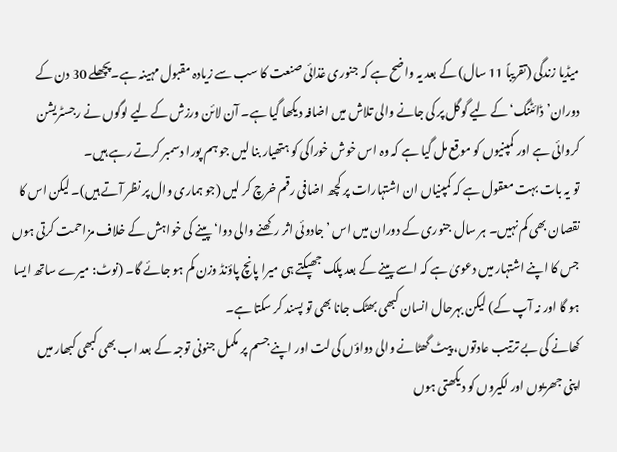میڈیا زندگی (تقریباً 11 سال) کے بعد یہ واضح ہے کہ جنوری غذائی صنعت کا سب سے زیادہ مقبول مہینہ ہے۔پچھلے 30 دن کے دوران’ڈائٹنگ‘ کے لیے گوگل پر کی جانے والی تلاش میں اضافہ دیکھا گیا ہے۔ آن لائن ورزش کے لیے لوگوں نے رجسٹریشن کروائی ہے اور کمپنیوں کو موقع مل گیا ہے کہ وہ اس خوش خوراکی کو ہتھیار بنا لیں جو ہم پورا دسمبر کرتے رہے ہیں۔
تو یہ بات بہت معقول ہے کہ کمپنیاں ان اشتہارات پر کچھ اضافی رقم خرچ کر لیں (جو ہماری وال پر نظر آتے ہیں)۔ لیکن اس کا نقصان بھی کم نہیں۔ ہر سال جنوری کے دوران میں اس ’جادوئی اثر رکھنے والی دوا‘ پینے کی خواہش کے خلاف مزاحمت کرتی ہوں جس کا اپنے اشتہار میں دعویٰ ہے کہ اسے پینے کے بعد پلک جھپکتے ہی میرا پانچ پاؤنڈ وزن کم ہو جائے گا۔ (نوٹ: میرے ساتھ ایسا ہو گا اور نہ آپ کے) لیکن بہرحال انسان کبھی بھٹک جانا بھی تو پسند کر سکتا ہے۔
کھانے کی بے ترتیب عادتوں، پیٹ گھٹانے والی دواؤں کی لت اور اپنے جسم پر مکمل جنونی توجہ کے بعد اب بھی کبھی کبھار میں اپنی جھریوں اور لکیروں کو دیکھتی ہوں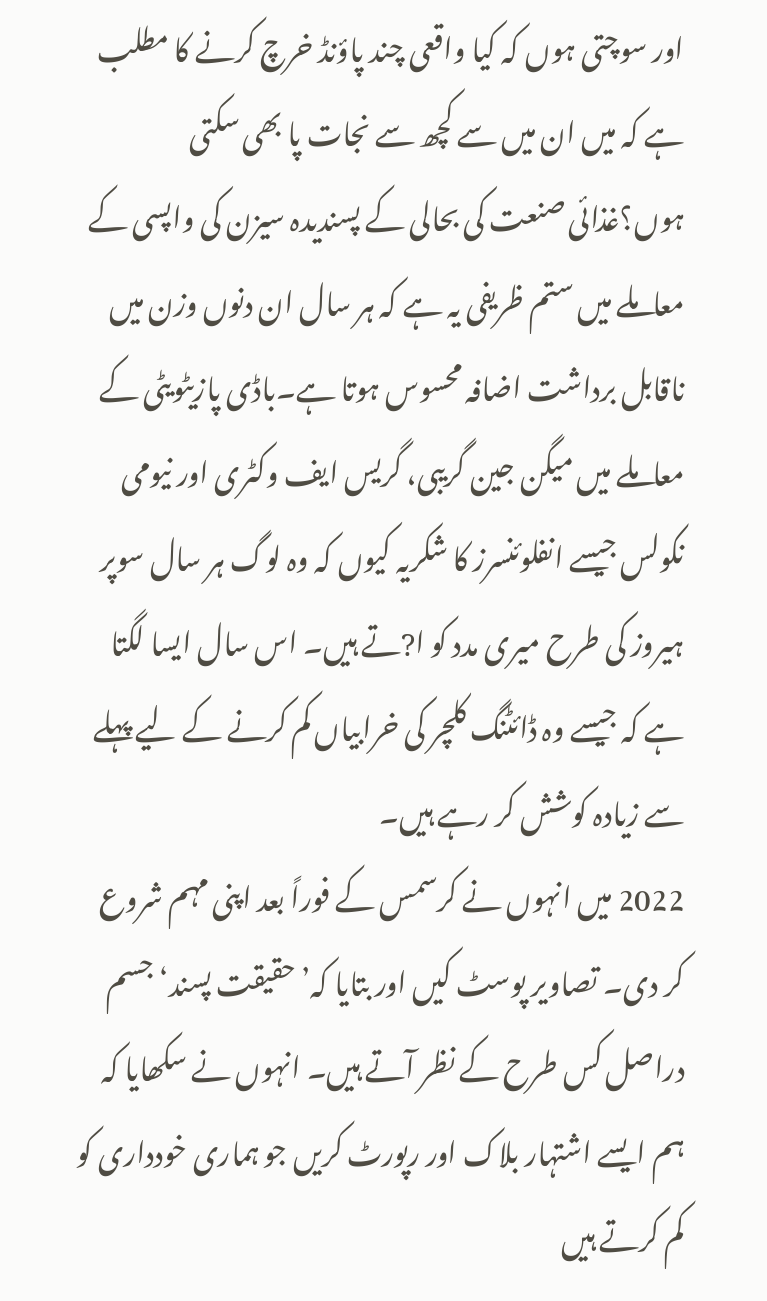اور سوچتی ہوں کہ کیا واقعی چند پاؤنڈ خرچ کرنے کا مطلب ہے کہ میں ان میں سے کچھ سے نجات پا بھی سکتی ہوں؟غذائی صنعت کی بحالی کے پسندیدہ سیزن کی واپسی کے معاملے میں ستم ظریفی یہ ہے کہ ہر سال ان دنوں وزن میں ناقابل برداشت اضافہ محسوس ہوتا ہے۔باڈی پازیٹویٹی کے معاملے میں میگن جین گریبی، گریس ایف وکٹری اور نیومی نکولس جیسے انفلوئنسرز کا شکریہ کیوں کہ وہ لوگ ہر سال سوپر ہیروز کی طرح میری مدد کو ا?تے ہیں۔ اس سال ایسا لگتا ہے کہ جیسے وہ ڈائٹنگ کلچر کی خرابیاں کم کرنے کے لیے پہلے سے زیادہ کوشش کر رہے ہیں۔
2022 میں انہوں نے کرسمس کے فوراً بعد اپنی مہم شروع کر دی۔ تصاویر پوسٹ کیں اور بتایا کہ’حقیقت پسند‘جسم دراصل کس طرح کے نظر آتے ہیں۔ انہوں نے سکھایا کہ ہم ایسے اشتہار بلاک اور رپورٹ کریں جو ہماری خودداری کو کم کرتے ہیں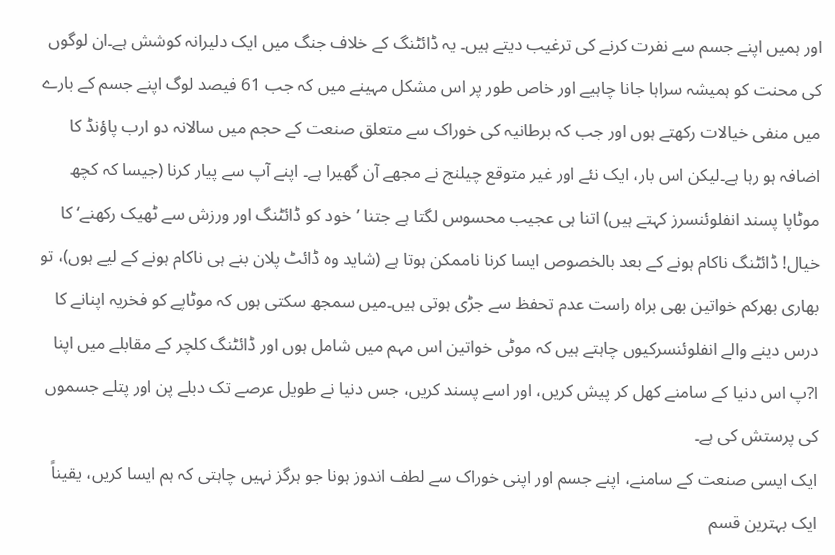اور ہمیں اپنے جسم سے نفرت کرنے کی ترغیب دیتے ہیں۔ یہ ڈائٹنگ کے خلاف جنگ میں ایک دلیرانہ کوشش ہے۔ان لوگوں کی محنت کو ہمیشہ سراہا جانا چاہیے اور خاص طور پر اس مشکل مہینے میں کہ جب 61 فیصد لوگ اپنے جسم کے بارے میں منفی خیالات رکھتے ہوں اور جب کہ برطانیہ کی خوراک سے متعلق صنعت کے حجم میں سالانہ دو ارب پاؤنڈ کا اضافہ ہو رہا ہے۔لیکن اس بار، ایک نئے اور غیر متوقع چیلنج نے مجھے آن گھیرا ہے۔ اپنے آپ سے پیار کرنا (جیسا کہ کچھ موٹاپا پسند انفلوئنسرز کہتے ہیں) اتنا ہی عجیب محسوس لگتا ہے جتنا ’خود کو ڈائٹنگ اور ورزش سے ٹھیک رکھنے‘ کا خیال! ڈائٹنگ ناکام ہونے کے بعد بالخصوص ایسا کرنا ناممکن ہوتا ہے (شاید وہ ڈائٹ پلان بنے ہی ناکام ہونے کے لیے ہوں)، تو بھاری بھرکم خواتین بھی براہ راست عدم تحفظ سے جڑی ہوتی ہیں۔میں سمجھ سکتی ہوں کہ موٹاپے کو فخریہ اپنانے کا درس دینے والے انفلوئنسرکیوں چاہتے ہیں کہ موٹی خواتین اس مہم میں شامل ہوں اور ڈائٹنگ کلچر کے مقابلے میں اپنا ا?پ اس دنیا کے سامنے کھل کر پیش کریں، اور اسے پسند کریں، جس دنیا نے طویل عرصے تک دبلے پن اور پتلے جسموں کی پرستش کی ہے۔
ایک ایسی صنعت کے سامنے، اپنے جسم اور اپنی خوراک سے لطف اندوز ہونا جو ہرگز نہیں چاہتی کہ ہم ایسا کریں، یقیناً ایک بہترین قسم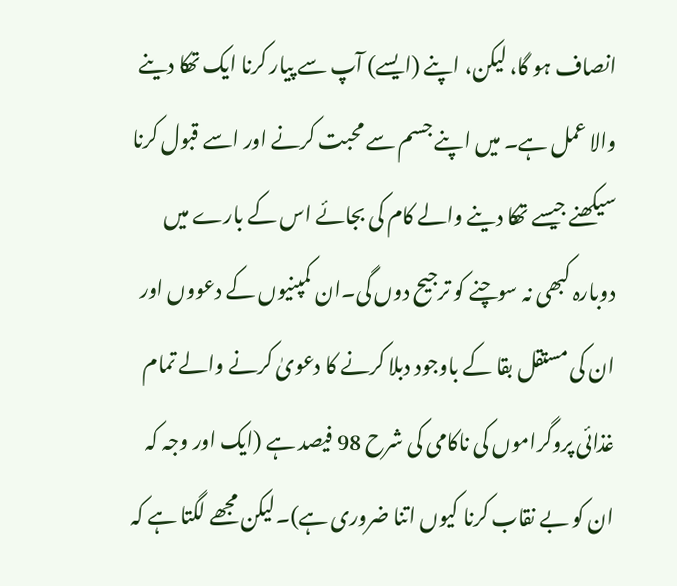انصاف ہو گا، لیکن، اپنے (ایسے) آپ سے پیار کرنا ایک تھکا دینے والا عمل ہے۔ میں اپنے جسم سے محبت کرنے اور اسے قبول کرنا سیکھنے جیسے تھکا دینے والے کام کی بجائے اس کے بارے میں دوبارہ کبھی نہ سوچنے کو ترجیح دوں گی۔ان کمپنیوں کے دعووں اور ان کی مستقل بقا کے باوجود دبلا کرنے کا دعویٰ کرنے والے تمام غذائی پروگراموں کی ناکامی کی شرح 98 فیصد ہے (ایک اور وجہ کہ ان کو بے نقاب کرنا کیوں اتنا ضروری ہے)۔لیکن مجھے لگتا ہے کہ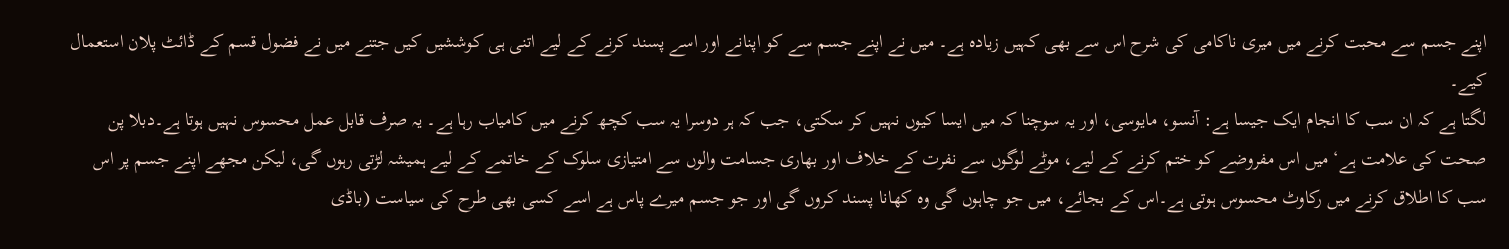اپنے جسم سے محبت کرنے میں میری ناکامی کی شرح اس سے بھی کہیں زیادہ ہے۔ میں نے اپنے جسم سے کو اپنانے اور اسے پسند کرنے کے لیے اتنی ہی کوششیں کیں جتنے میں نے فضول قسم کے ڈائٹ پلان استعمال کیے۔
لگتا ہے کہ ان سب کا انجام ایک جیسا ہے: آنسو، مایوسی، اور یہ سوچنا کہ میں ایسا کیوں نہیں کر سکتی، جب کہ ہر دوسرا یہ سب کچھ کرنے میں کامیاب رہا ہے۔ یہ صرف قابل عمل محسوس نہیں ہوتا ہے۔دبلا پن صحت کی علامت ہے‘ میں اس مفروضے کو ختم کرنے کے لیے، موٹے لوگوں سے نفرت کے خلاف اور بھاری جسامت والوں سے امتیازی سلوک کے خاتمے کے لیے ہمیشہ لڑتی رہوں گی، لیکن مجھے اپنے جسم پر اس سب کا اطلاق کرنے میں رکاوٹ محسوس ہوتی ہے۔اس کے بجائے، میں جو چاہوں گی وہ کھانا پسند کروں گی اور جو جسم میرے پاس ہے اسے کسی بھی طرح کی سیاست (باڈی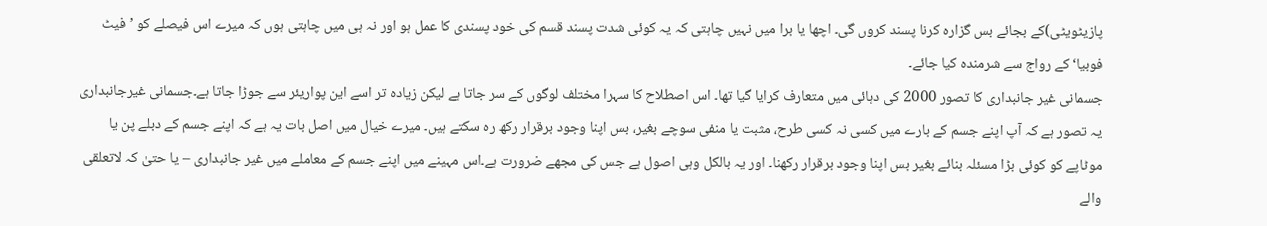پازیٹویٹی)کے بجائے بس گزارہ کرنا پسند کروں گی۔ اچھا یا برا میں نہیں چاہتی کہ یہ کوئی شدت پسند قسم کی خود پسندی کا عمل ہو اور نہ ہی میں چاہتی ہوں کہ میرے اس فیصلے کو ’فیٹ فوبیا‘کے رواج سے شرمندہ کیا جائے۔
جسمانی غیر جانبداری کا تصور 2000 کی دہائی میں متعارف کرایا گیا تھا۔ اس اصطلاح کا سہرا مختلف لوگوں کے سر جاتا ہے لیکن زیادہ تر اسے این پواریئر سے جوڑا جاتا ہے۔جسمانی غیرجانبداری یہ تصور ہے کہ آپ اپنے جسم کے بارے میں کسی نہ کسی طرح، مثبت یا منفی سوچے بغیر، بس اپنا وجود برقرار رکھ رہ سکتے ہیں۔ میرے خیال میں اصل بات یہ ہے کہ اپنے جسم کے دبلے پن یا موٹاپے کو کوئی بڑا مسئلہ بنائے بغیر بس اپنا وجود برقرار رکھنا۔ اور یہ بالکل وہی اصول ہے جس کی مجھے ضرورت ہے۔اس مہینے میں اپنے جسم کے معاملے میں غیر جانبداری – یا حتیٰ کہ لاتعلقی والے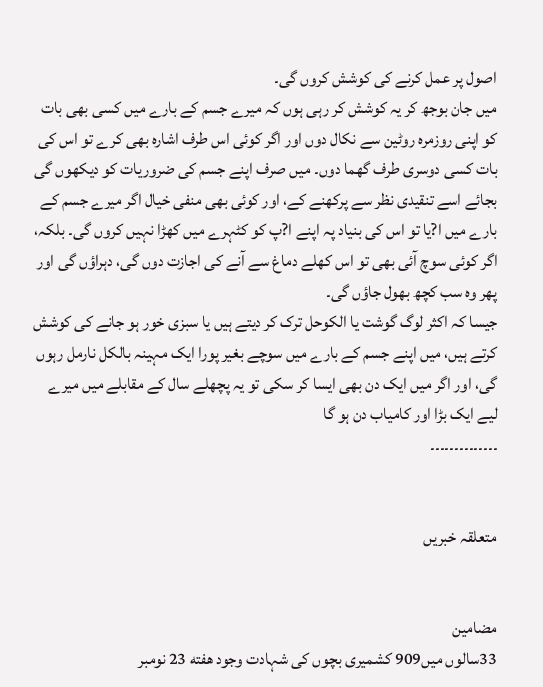اصول پر عمل کرنے کی کوشش کروں گی۔
میں جان بوجھ کر یہ کوشش کر رہی ہوں کہ میرے جسم کے بارے میں کسی بھی بات کو اپنی روزمرہ روٹین سے نکال دوں اور اگر کوئی اس طرف اشارہ بھی کرے تو اس کی بات کسی دوسری طرف گھما دوں۔ میں صرف اپنے جسم کی ضروریات کو دیکھوں گی بجائے اسے تنقیدی نظر سے پرکھنے کے، اور کوئی بھی منفی خیال اگر میرے جسم کے بارے میں ا?یا تو اس کی بنیاد پہ اپنے ا?پ کو کٹہرے میں کھڑا نہیں کروں گی۔ بلکہ، اگر کوئی سوچ آئی بھی تو اس کھلے دماغ سے آنے کی اجازت دوں گی، دہراؤں گی اور پھر وہ سب کچھ بھول جاؤں گی۔
جیسا کہ اکثر لوگ گوشت یا الکوحل ترک کر دیتے ہیں یا سبزی خور ہو جانے کی کوشش کرتے ہیں، میں اپنے جسم کے بارے میں سوچے بغیر پورا ایک مہینہ بالکل نارمل رہوں گی، اور اگر میں ایک دن بھی ایسا کر سکی تو یہ پچھلے سال کے مقابلے میں میرے لیے ایک بڑا اور کامیاب دن ہو گا
۔۔۔۔۔۔۔۔۔۔۔۔۔۔


متعلقہ خبریں


مضامین
33سالوں میں909 کشمیری بچوں کی شہادت وجود هفته 23 نومبر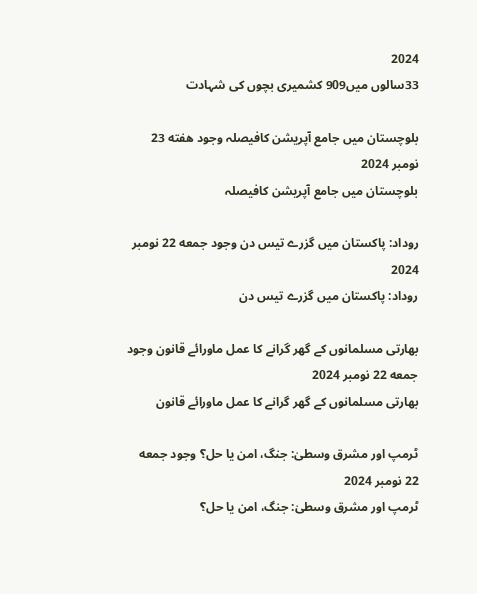2024
33سالوں میں909 کشمیری بچوں کی شہادت

بلوچستان میں جامع آپریشن کافیصلہ وجود هفته 23 نومبر 2024
بلوچستان میں جامع آپریشن کافیصلہ

روداد: پاکستان میں گزرے تیس دن وجود جمعه 22 نومبر 2024
روداد: پاکستان میں گزرے تیس دن

بھارتی مسلمانوں کے گھر گرانے کا عمل ماورائے قانون وجود جمعه 22 نومبر 2024
بھارتی مسلمانوں کے گھر گرانے کا عمل ماورائے قانون

ٹرمپ اور مشرق وسطیٰ: جنگ، امن یا حل؟ وجود جمعه 22 نومبر 2024
ٹرمپ اور مشرق وسطیٰ: جنگ، امن یا حل؟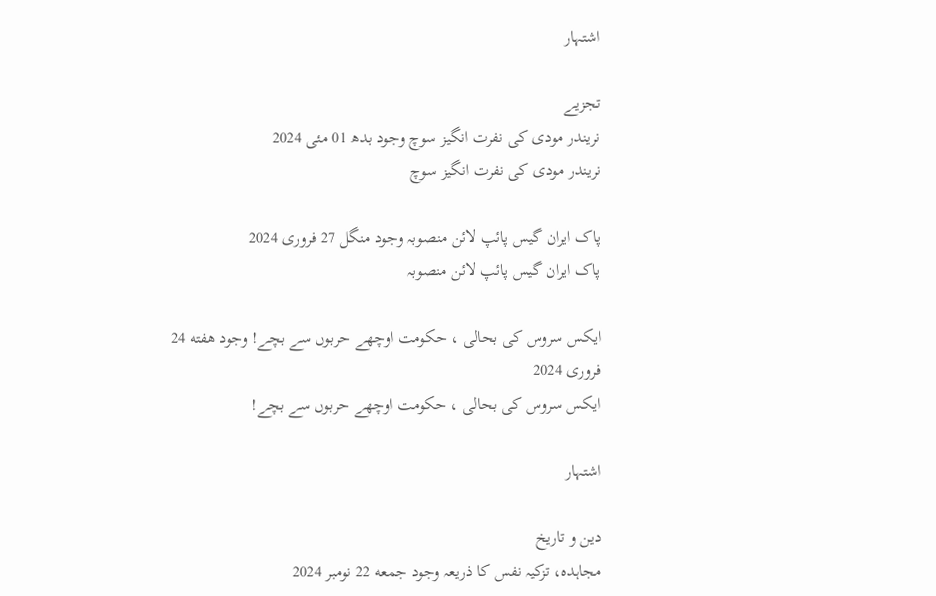اشتہار

تجزیے
نریندر مودی کی نفرت انگیز سوچ وجود بدھ 01 مئی 2024
نریندر مودی کی نفرت انگیز سوچ

پاک ایران گیس پائپ لائن منصوبہ وجود منگل 27 فروری 2024
پاک ایران گیس پائپ لائن منصوبہ

ایکس سروس کی بحالی ، حکومت اوچھے حربوں سے بچے! وجود هفته 24 فروری 2024
ایکس سروس کی بحالی ، حکومت اوچھے حربوں سے بچے!

اشتہار

دین و تاریخ
مجاہدہ، تزکیہ نفس کا ذریعہ وجود جمعه 22 نومبر 2024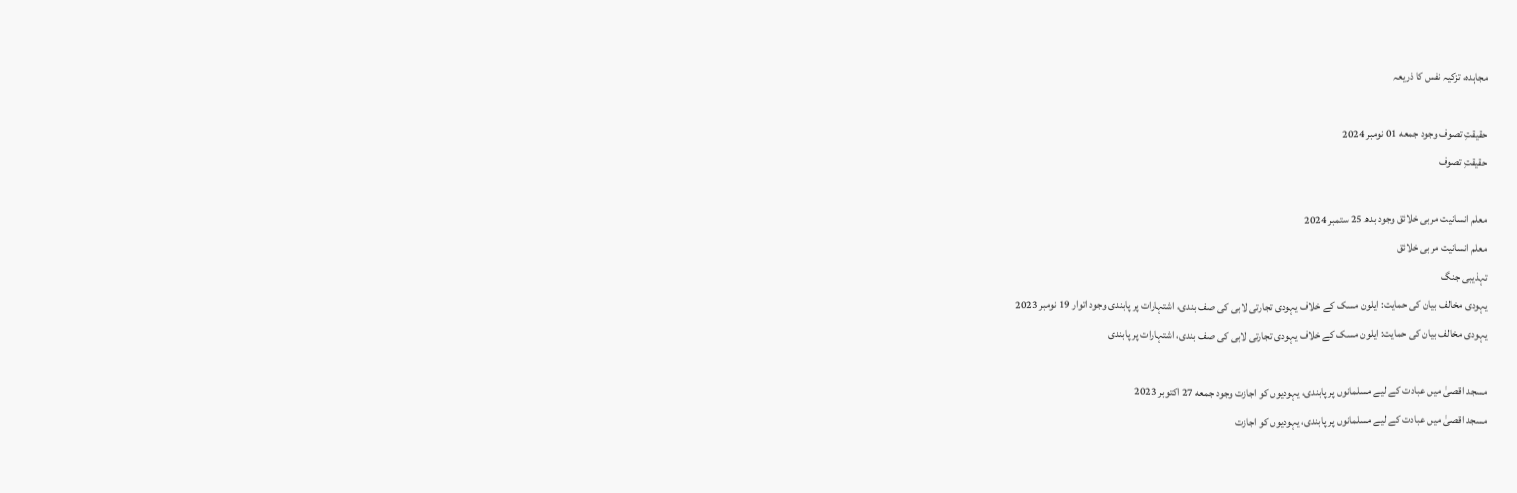مجاہدہ، تزکیہ نفس کا ذریعہ

حقیقتِ تصوف وجود جمعه 01 نومبر 2024
حقیقتِ تصوف

معلم انسانیت مربی خلائق وجود بدھ 25 ستمبر 2024
معلم انسانیت مربی خلائق
تہذیبی جنگ
یہودی مخالف بیان کی حمایت: ایلون مسک کے خلاف یہودی تجارتی لابی کی صف بندی، اشتہارات پر پابندی وجود اتوار 19 نومبر 2023
یہودی مخالف بیان کی حمایت: ایلون مسک کے خلاف یہودی تجارتی لابی کی صف بندی، اشتہارات پر پابندی

مسجد اقصیٰ میں عبادت کے لیے مسلمانوں پر پابندی، یہودیوں کو اجازت وجود جمعه 27 اکتوبر 2023
مسجد اقصیٰ میں عبادت کے لیے مسلمانوں پر پابندی، یہودیوں کو اجازت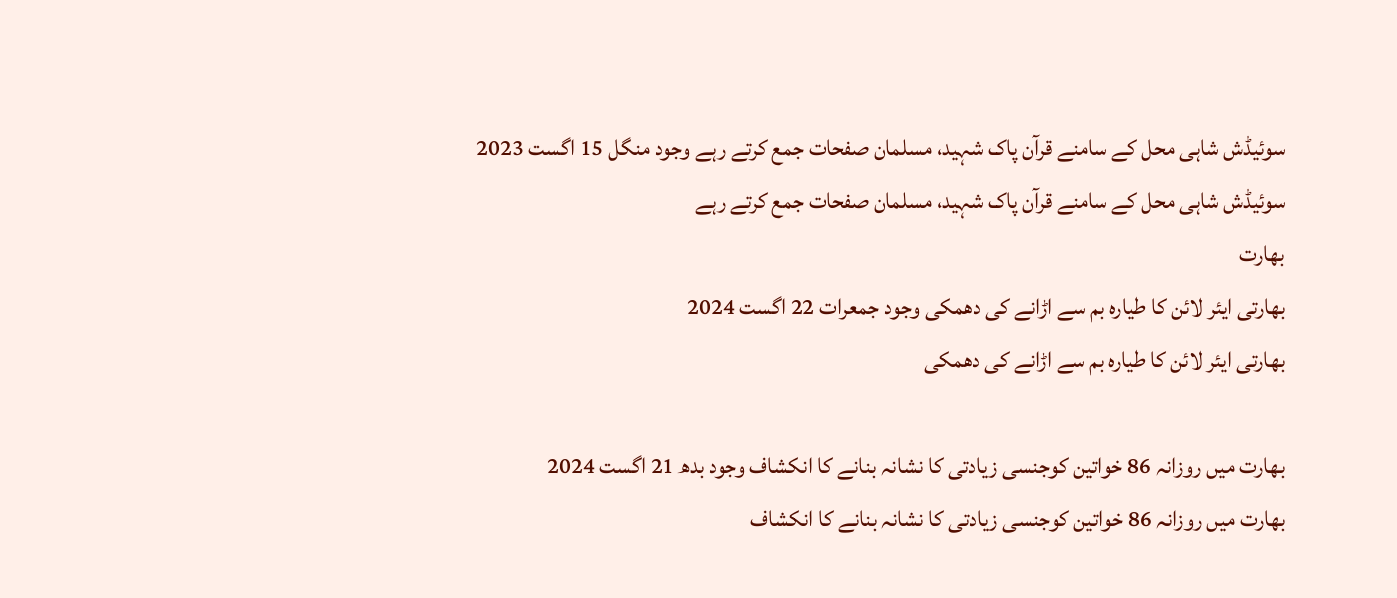سوئیڈش شاہی محل کے سامنے قرآن پاک شہید، مسلمان صفحات جمع کرتے رہے وجود منگل 15 اگست 2023
سوئیڈش شاہی محل کے سامنے قرآن پاک شہید، مسلمان صفحات جمع کرتے رہے
بھارت
بھارتی ایئر لائن کا طیارہ بم سے اڑانے کی دھمکی وجود جمعرات 22 اگست 2024
بھارتی ایئر لائن کا طیارہ بم سے اڑانے کی دھمکی

بھارت میں روزانہ 86 خواتین کوجنسی زیادتی کا نشانہ بنانے کا انکشاف وجود بدھ 21 اگست 2024
بھارت میں روزانہ 86 خواتین کوجنسی زیادتی کا نشانہ بنانے کا انکشاف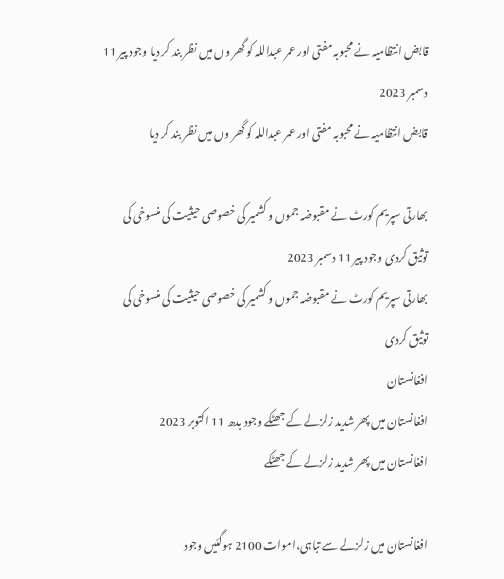قابض انتظامیہ نے محبوبہ مفتی اور عمر عبداللہ کو گھر وں میں نظر بند کر دیا وجود پیر 11 دسمبر 2023
قابض انتظامیہ نے محبوبہ مفتی اور عمر عبداللہ کو گھر وں میں نظر بند کر دیا

بھارتی سپریم کورٹ نے مقبوضہ جموں و کشمیر کی خصوصی حیثیت کی منسوخی کی توثیق کردی وجود پیر 11 دسمبر 2023
بھارتی سپریم کورٹ نے مقبوضہ جموں و کشمیر کی خصوصی حیثیت کی منسوخی کی توثیق کردی
افغانستان
افغانستان میں پھر شدید زلزلے کے جھٹکے وجود بدھ 11 اکتوبر 2023
افغانستان میں پھر شدید زلزلے کے جھٹکے

افغانستان میں زلزلے سے تباہی،اموات 2100 ہوگئیں وجود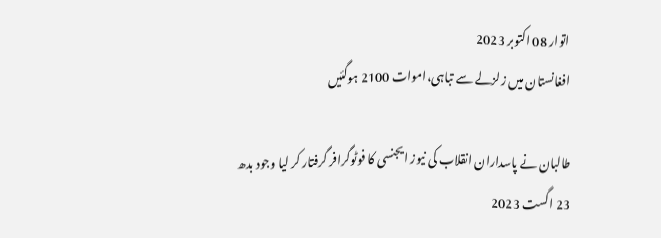اتوار 08 اکتوبر 2023
افغانستان میں زلزلے سے تباہی،اموات 2100 ہوگئیں

طالبان نے پاسداران انقلاب کی نیوز ایجنسی کا فوٹوگرافر گرفتار کر لیا وجود بدھ 23 اگست 2023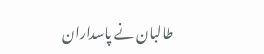طالبان نے پاسداران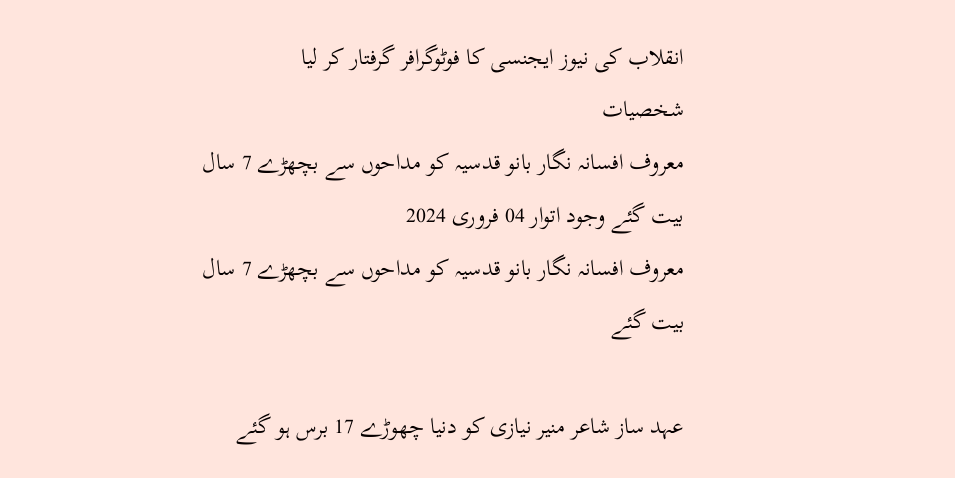انقلاب کی نیوز ایجنسی کا فوٹوگرافر گرفتار کر لیا
شخصیات
معروف افسانہ نگار بانو قدسیہ کو مداحوں سے بچھڑے 7 سال بیت گئے وجود اتوار 04 فروری 2024
معروف افسانہ نگار بانو قدسیہ کو مداحوں سے بچھڑے 7 سال بیت گئے

عہد ساز شاعر منیر نیازی کو دنیا چھوڑے 17 برس ہو گئے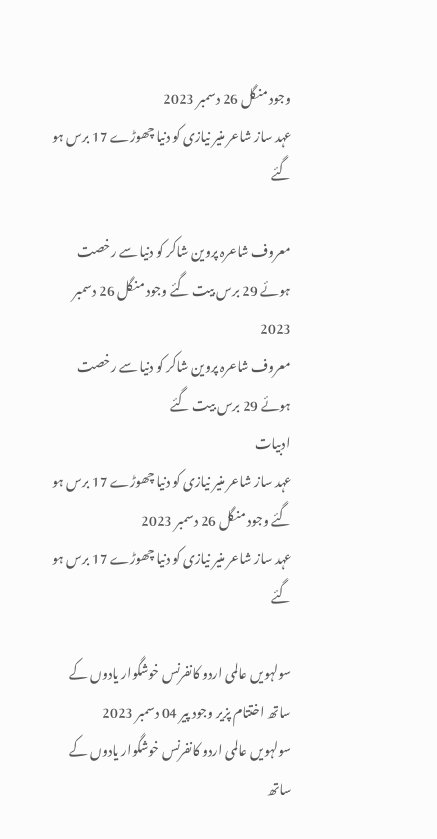وجود منگل 26 دسمبر 2023
عہد ساز شاعر منیر نیازی کو دنیا چھوڑے 17 برس ہو گئے

معروف شاعرہ پروین شاکر کو دنیا سے رخصت ہوئے 29 برس بیت گئے وجود منگل 26 دسمبر 2023
معروف شاعرہ پروین شاکر کو دنیا سے رخصت ہوئے 29 برس بیت گئے
ادبیات
عہد ساز شاعر منیر نیازی کو دنیا چھوڑے 17 برس ہو گئے وجود منگل 26 دسمبر 2023
عہد ساز شاعر منیر نیازی کو دنیا چھوڑے 17 برس ہو گئے

سولہویں عالمی اردو کانفرنس خوشگوار یادوں کے ساتھ اختتام پزیر وجود پیر 04 دسمبر 2023
سولہویں عالمی اردو کانفرنس خوشگوار یادوں کے ساتھ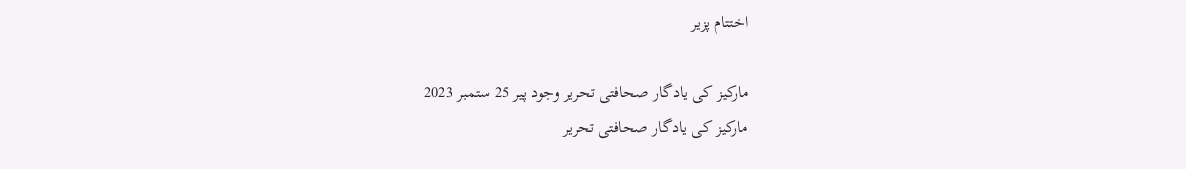اختتام پزیر

مارکیز کی یادگار صحافتی تحریر وجود پیر 25 ستمبر 2023
مارکیز کی یادگار صحافتی تحریر